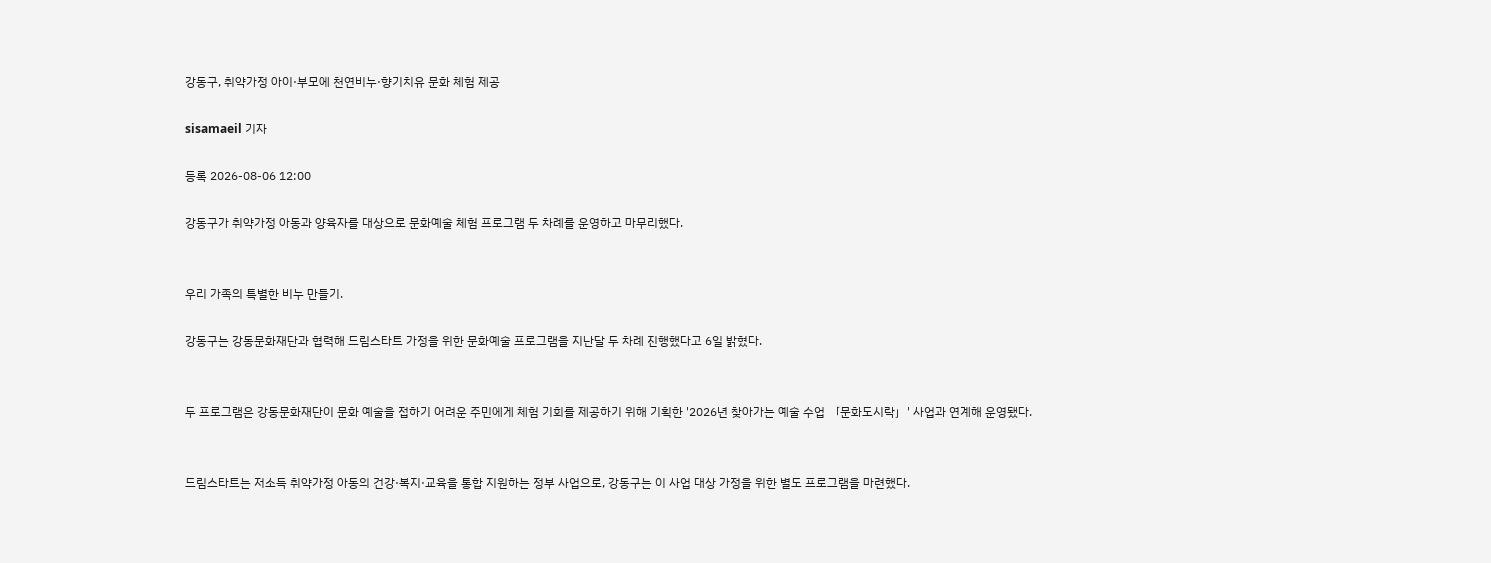강동구, 취약가정 아이·부모에 천연비누·향기치유 문화 체험 제공

sisamaeil 기자

등록 2026-08-06 12:00

강동구가 취약가정 아동과 양육자를 대상으로 문화예술 체험 프로그램 두 차례를 운영하고 마무리했다.


우리 가족의 특별한 비누 만들기.

강동구는 강동문화재단과 협력해 드림스타트 가정을 위한 문화예술 프로그램을 지난달 두 차례 진행했다고 6일 밝혔다.


두 프로그램은 강동문화재단이 문화 예술을 접하기 어려운 주민에게 체험 기회를 제공하기 위해 기획한 '2026년 찾아가는 예술 수업 「문화도시락」' 사업과 연계해 운영됐다.


드림스타트는 저소득 취약가정 아동의 건강·복지·교육을 통합 지원하는 정부 사업으로, 강동구는 이 사업 대상 가정을 위한 별도 프로그램을 마련했다.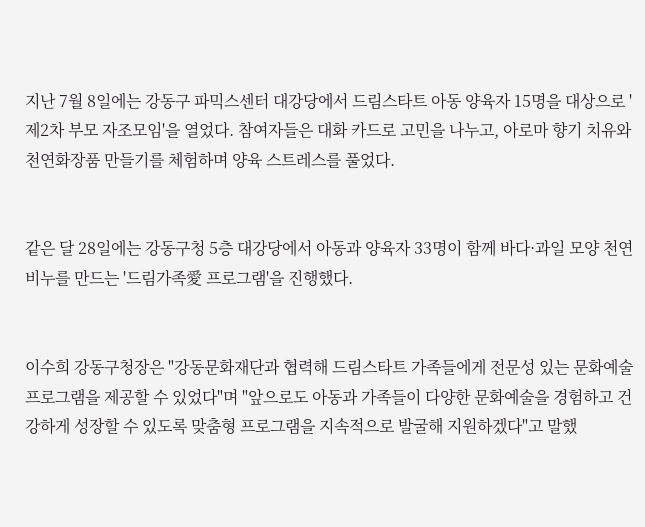지난 7월 8일에는 강동구 파믹스센터 대강당에서 드림스타트 아동 양육자 15명을 대상으로 '제2차 부모 자조모임'을 열었다. 참여자들은 대화 카드로 고민을 나누고, 아로마 향기 치유와 천연화장품 만들기를 체험하며 양육 스트레스를 풀었다.


같은 달 28일에는 강동구청 5층 대강당에서 아동과 양육자 33명이 함께 바다·과일 모양 천연 비누를 만드는 '드림가족愛 프로그램'을 진행했다.


이수희 강동구청장은 "강동문화재단과 협력해 드림스타트 가족들에게 전문성 있는 문화예술 프로그램을 제공할 수 있었다"며 "앞으로도 아동과 가족들이 다양한 문화예술을 경험하고 건강하게 성장할 수 있도록 맞춤형 프로그램을 지속적으로 발굴해 지원하겠다"고 말했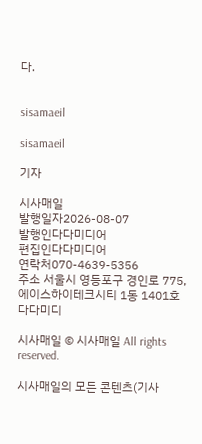다.


sisamaeil

sisamaeil

기자

시사매일
발행일자2026-08-07
발행인다다미디어
편집인다다미디어
연락처070-4639-5356
주소 서울시 영등포구 경인로 775, 에이스하이테크시티 1동 1401호
다다미디

시사매일 © 시사매일 All rights reserved.

시사매일의 모든 콘텐츠(기사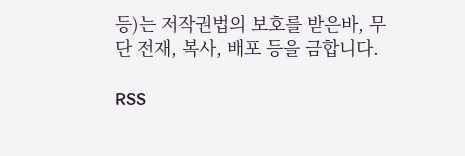등)는 저작권법의 보호를 받은바, 무단 전재, 복사, 배포 등을 금합니다.

RSS